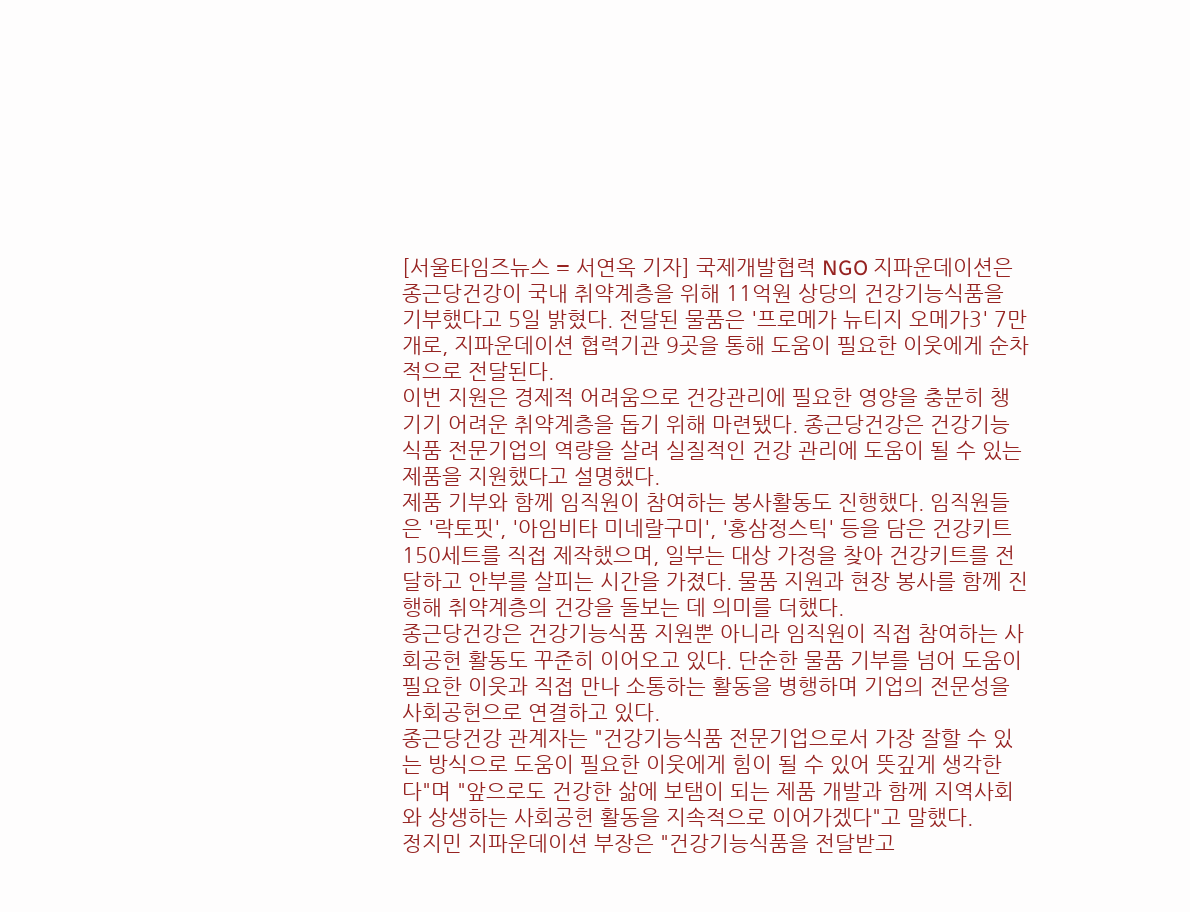[서울타임즈뉴스 = 서연옥 기자] 국제개발협력 NGO 지파운데이션은 종근당건강이 국내 취약계층을 위해 11억원 상당의 건강기능식품을 기부했다고 5일 밝혔다. 전달된 물품은 '프로메가 뉴티지 오메가3' 7만 개로, 지파운데이션 협력기관 9곳을 통해 도움이 필요한 이웃에게 순차적으로 전달된다.
이번 지원은 경제적 어려움으로 건강관리에 필요한 영양을 충분히 챙기기 어려운 취약계층을 돕기 위해 마련됐다. 종근당건강은 건강기능식품 전문기업의 역량을 살려 실질적인 건강 관리에 도움이 될 수 있는 제품을 지원했다고 설명했다.
제품 기부와 함께 임직원이 참여하는 봉사활동도 진행했다. 임직원들은 '락토핏', '아임비타 미네랄구미', '홍삼정스틱' 등을 담은 건강키트 150세트를 직접 제작했으며, 일부는 대상 가정을 찾아 건강키트를 전달하고 안부를 살피는 시간을 가졌다. 물품 지원과 현장 봉사를 함께 진행해 취약계층의 건강을 돌보는 데 의미를 더했다.
종근당건강은 건강기능식품 지원뿐 아니라 임직원이 직접 참여하는 사회공헌 활동도 꾸준히 이어오고 있다. 단순한 물품 기부를 넘어 도움이 필요한 이웃과 직접 만나 소통하는 활동을 병행하며 기업의 전문성을 사회공헌으로 연결하고 있다.
종근당건강 관계자는 "건강기능식품 전문기업으로서 가장 잘할 수 있는 방식으로 도움이 필요한 이웃에게 힘이 될 수 있어 뜻깊게 생각한다"며 "앞으로도 건강한 삶에 보탬이 되는 제품 개발과 함께 지역사회와 상생하는 사회공헌 활동을 지속적으로 이어가겠다"고 말했다.
정지민 지파운데이션 부장은 "건강기능식품을 전달받고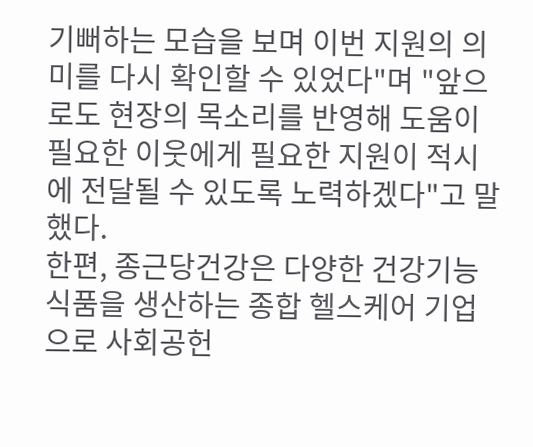기뻐하는 모습을 보며 이번 지원의 의미를 다시 확인할 수 있었다"며 "앞으로도 현장의 목소리를 반영해 도움이 필요한 이웃에게 필요한 지원이 적시에 전달될 수 있도록 노력하겠다"고 말했다.
한편, 종근당건강은 다양한 건강기능식품을 생산하는 종합 헬스케어 기업으로 사회공헌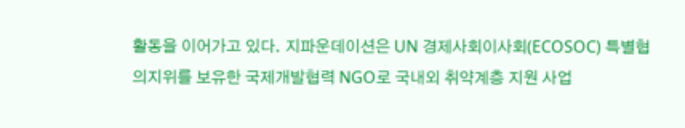활동을 이어가고 있다. 지파운데이션은 UN 경제사회이사회(ECOSOC) 특별협의지위를 보유한 국제개발협력 NGO로 국내외 취약계층 지원 사업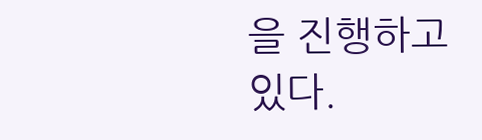을 진행하고 있다.